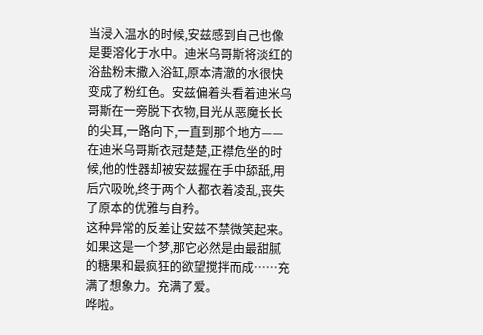当浸入温水的时候,安兹感到自己也像是要溶化于水中。迪米乌哥斯将淡红的浴盐粉末撒入浴缸,原本清澈的水很快变成了粉红色。安兹偏着头看着迪米乌哥斯在一旁脱下衣物,目光从恶魔长长的尖耳,一路向下,一直到那个地方——在迪米乌哥斯衣冠楚楚,正襟危坐的时候,他的性器却被安兹握在手中舔舐,用后穴吸吮,终于两个人都衣着凌乱,丧失了原本的优雅与自矜。
这种异常的反差让安兹不禁微笑起来。如果这是一个梦,那它必然是由最甜腻的糖果和最疯狂的欲望搅拌而成……充满了想象力。充满了爱。
哗啦。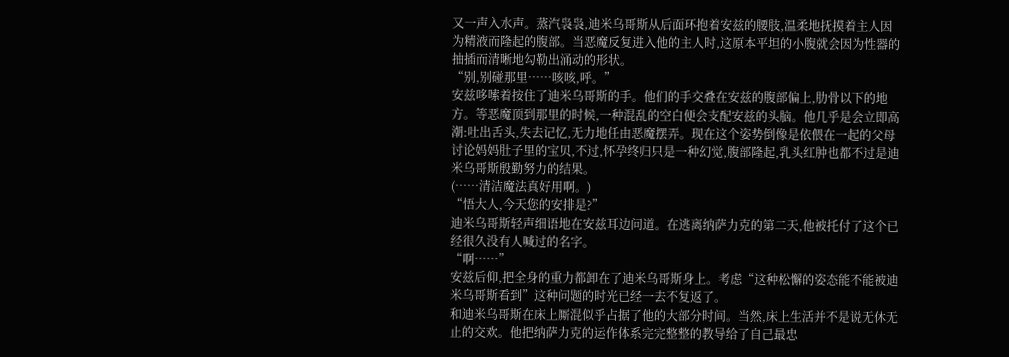又一声入水声。蒸汽袅袅,迪米乌哥斯从后面环抱着安兹的腰肢,温柔地抚摸着主人因为精液而隆起的腹部。当恶魔反复进入他的主人时,这原本平坦的小腹就会因为性器的抽插而清晰地勾勒出涌动的形状。
“别,别碰那里……咳咳,呼。”
安兹哆嗦着按住了迪米乌哥斯的手。他们的手交叠在安兹的腹部偏上,肋骨以下的地方。等恶魔顶到那里的时候,一种混乱的空白便会支配安兹的头脑。他几乎是会立即高潮:吐出舌头,失去记忆,无力地任由恶魔摆弄。现在这个姿势倒像是依偎在一起的父母讨论妈妈肚子里的宝贝,不过,怀孕终归只是一种幻觉,腹部隆起,乳头红肿也都不过是迪米乌哥斯殷勤努力的结果。
(……清洁魔法真好用啊。)
“悟大人,今天您的安排是?”
迪米乌哥斯轻声细语地在安兹耳边问道。在逃离纳萨力克的第二天,他被托付了这个已经很久没有人喊过的名字。
“啊……”
安兹后仰,把全身的重力都卸在了迪米乌哥斯身上。考虑“这种松懈的姿态能不能被迪米乌哥斯看到”这种问题的时光已经一去不复返了。
和迪米乌哥斯在床上厮混似乎占据了他的大部分时间。当然,床上生活并不是说无休无止的交欢。他把纳萨力克的运作体系完完整整的教导给了自己最忠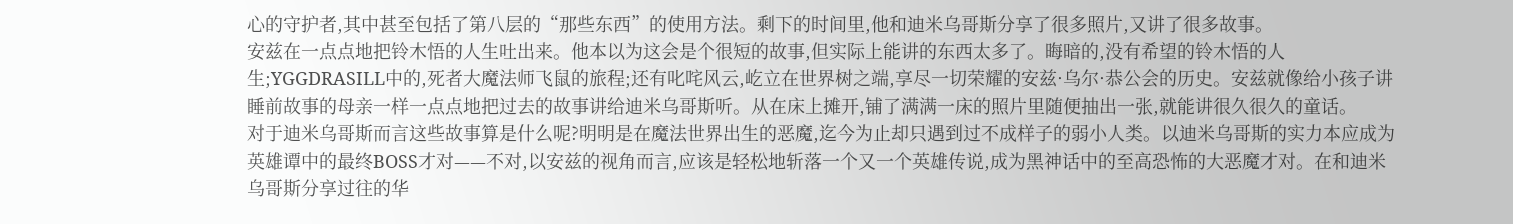心的守护者,其中甚至包括了第八层的“那些东西”的使用方法。剩下的时间里,他和迪米乌哥斯分享了很多照片,又讲了很多故事。
安兹在一点点地把铃木悟的人生吐出来。他本以为这会是个很短的故事,但实际上能讲的东西太多了。晦暗的,没有希望的铃木悟的人生;YGGDRASILL中的,死者大魔法师飞鼠的旅程;还有叱咤风云,屹立在世界树之端,享尽一切荣耀的安兹·乌尔·恭公会的历史。安兹就像给小孩子讲睡前故事的母亲一样一点点地把过去的故事讲给迪米乌哥斯听。从在床上摊开,铺了满满一床的照片里随便抽出一张,就能讲很久很久的童话。
对于迪米乌哥斯而言这些故事算是什么呢?明明是在魔法世界出生的恶魔,迄今为止却只遇到过不成样子的弱小人类。以迪米乌哥斯的实力本应成为英雄谭中的最终BOSS才对——不对,以安兹的视角而言,应该是轻松地斩落一个又一个英雄传说,成为黑神话中的至高恐怖的大恶魔才对。在和迪米乌哥斯分享过往的华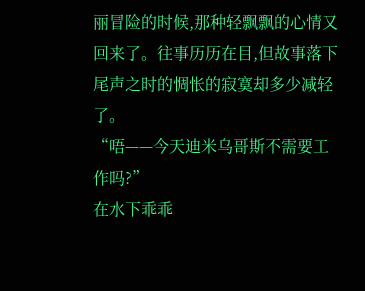丽冒险的时候,那种轻飘飘的心情又回来了。往事历历在目,但故事落下尾声之时的惆怅的寂寞却多少减轻了。
“唔——今天迪米乌哥斯不需要工作吗?”
在水下乖乖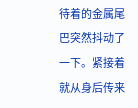待着的金属尾巴突然抖动了一下。紧接着就从身后传来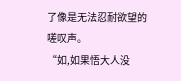了像是无法忍耐欲望的嗟叹声。
“如,如果悟大人没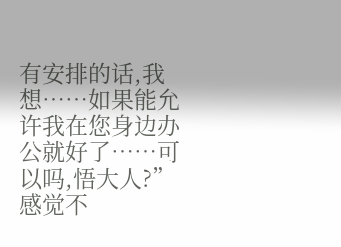有安排的话,我想……如果能允许我在您身边办公就好了……可以吗,悟大人?”
感觉不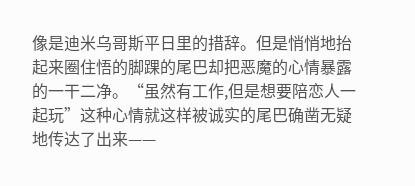像是迪米乌哥斯平日里的措辞。但是悄悄地抬起来圈住悟的脚踝的尾巴却把恶魔的心情暴露的一干二净。“虽然有工作,但是想要陪恋人一起玩”这种心情就这样被诚实的尾巴确凿无疑地传达了出来——